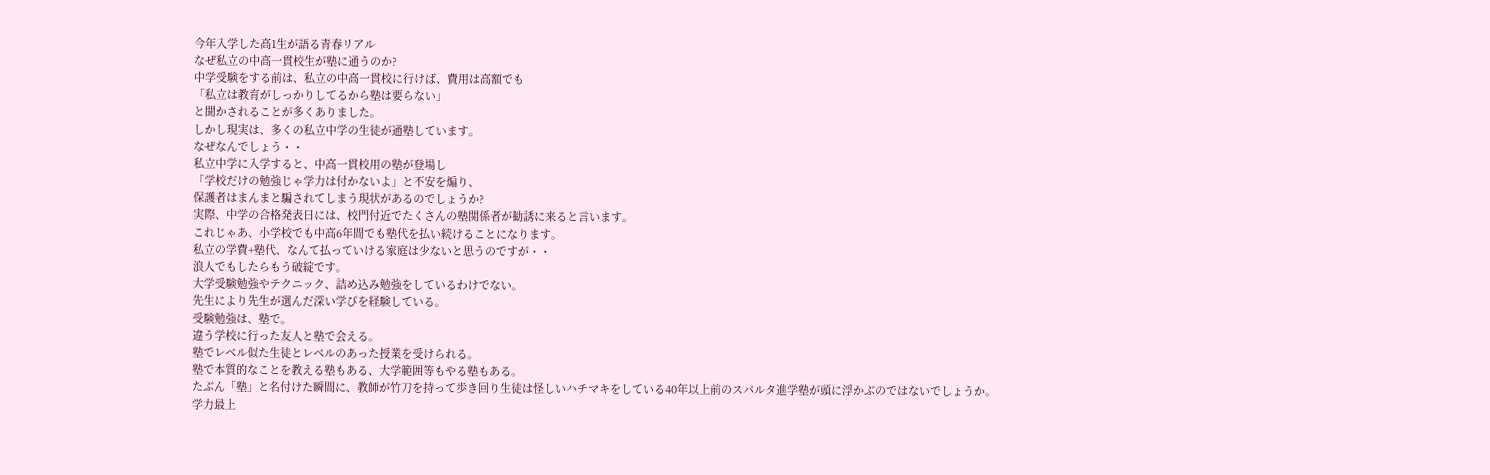今年入学した高1生が語る青春リアル
なぜ私立の中高一貫校生が塾に通うのか?
中学受験をする前は、私立の中高一貫校に行けば、費用は高額でも
「私立は教育がしっかりしてるから塾は要らない」
と聞かされることが多くありました。
しかし現実は、多くの私立中学の生徒が通塾しています。
なぜなんでしょう・・
私立中学に入学すると、中高一貫校用の塾が登場し
「学校だけの勉強じゃ学力は付かないよ」と不安を煽り、
保護者はまんまと騙されてしまう現状があるのでしょうか?
実際、中学の合格発表日には、校門付近でたくさんの塾関係者が勧誘に来ると言います。
これじゃあ、小学校でも中高6年間でも塾代を払い続けることになります。
私立の学費+塾代、なんて払っていける家庭は少ないと思うのですが・・
浪人でもしたらもう破綻です。
大学受験勉強やテクニック、詰め込み勉強をしているわけでない。
先生により先生が選んだ深い学びを経験している。
受験勉強は、塾で。
違う学校に行った友人と塾で会える。
塾でレベル似た生徒とレベルのあった授業を受けられる。
塾で本質的なことを教える塾もある、大学範囲等もやる塾もある。
たぶん「塾」と名付けた瞬間に、教師が竹刀を持って歩き回り生徒は怪しいハチマキをしている40年以上前のスパルタ進学塾が頭に浮かぶのではないでしょうか。
学力最上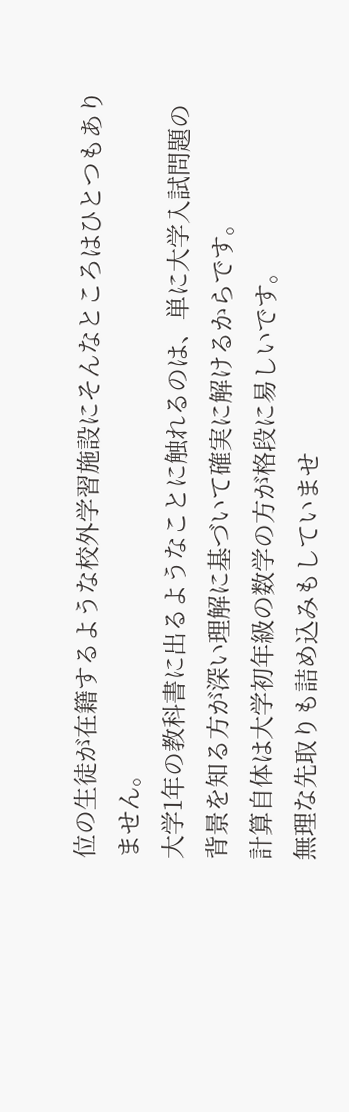位の生徒が在籍するような校外学習施設にそんなところはひとつもありません。
大学1年の教科書に出るようなことに触れるのは、単に大学入試問題の背景を知る方が深い理解に基づいて確実に解けるからです。
計算自体は大学初年級の数学の方が格段に易しいです。
無理な先取りも詰め込みもしていませ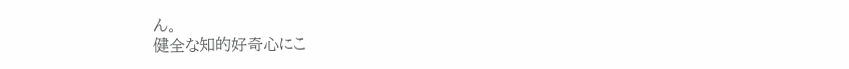ん。
健全な知的好奇心にこ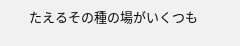たえるその種の場がいくつも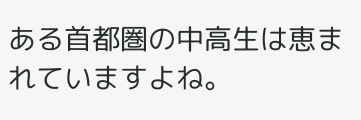ある首都圏の中高生は恵まれていますよね。